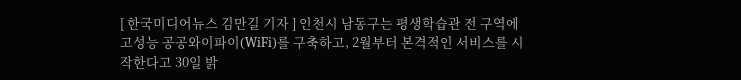[ 한국미디어뉴스 김만길 기자 ] 인천시 남동구는 평생학습관 전 구역에 고성능 공공와이파이(WiFi)를 구축하고, 2월부터 본격적인 서비스를 시작한다고 30일 밝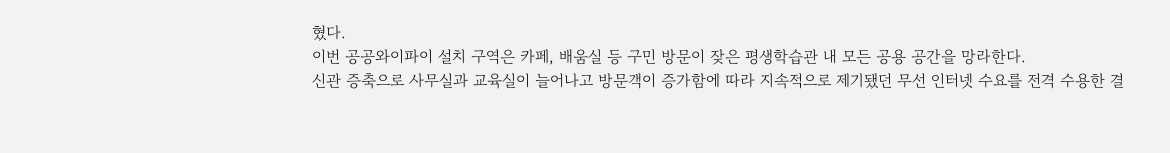혔다.
이번 공공와이파이 설치 구역은 카페, 배움실 등 구민 방문이 잦은 평생학습관 내 모든 공용 공간을 망라한다.
신관 증축으로 사무실과 교육실이 늘어나고 방문객이 증가함에 따라 지속적으로 제기됐던 무선 인터넷 수요를 전격 수용한 결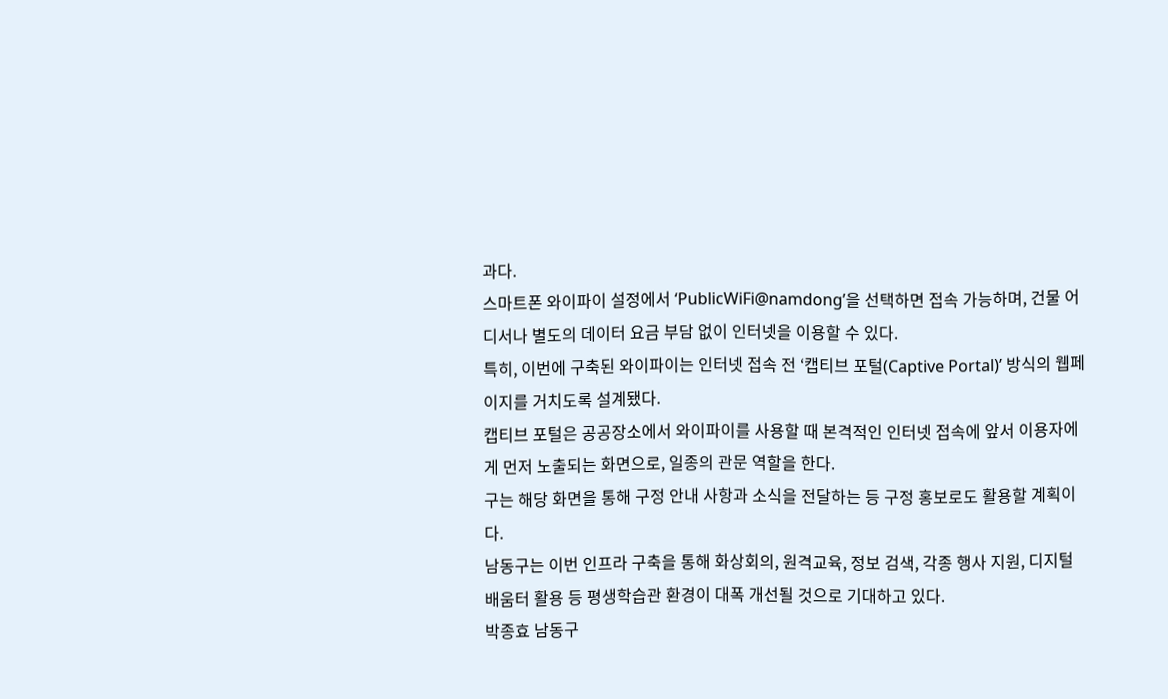과다.
스마트폰 와이파이 설정에서 ‘PublicWiFi@namdong’을 선택하면 접속 가능하며, 건물 어디서나 별도의 데이터 요금 부담 없이 인터넷을 이용할 수 있다.
특히, 이번에 구축된 와이파이는 인터넷 접속 전 ‘캡티브 포털(Captive Portal)’ 방식의 웹페이지를 거치도록 설계됐다.
캡티브 포털은 공공장소에서 와이파이를 사용할 때 본격적인 인터넷 접속에 앞서 이용자에게 먼저 노출되는 화면으로, 일종의 관문 역할을 한다.
구는 해당 화면을 통해 구정 안내 사항과 소식을 전달하는 등 구정 홍보로도 활용할 계획이다.
남동구는 이번 인프라 구축을 통해 화상회의, 원격교육, 정보 검색, 각종 행사 지원, 디지털 배움터 활용 등 평생학습관 환경이 대폭 개선될 것으로 기대하고 있다.
박종효 남동구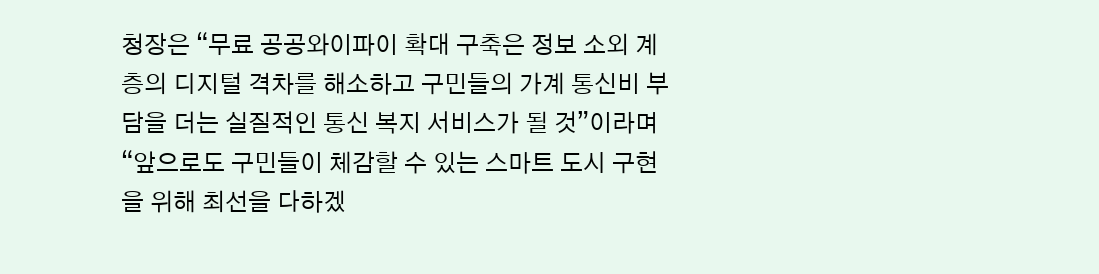청장은 “무료 공공와이파이 확대 구축은 정보 소외 계층의 디지털 격차를 해소하고 구민들의 가계 통신비 부담을 더는 실질적인 통신 복지 서비스가 될 것”이라며 “앞으로도 구민들이 체감할 수 있는 스마트 도시 구현을 위해 최선을 다하겠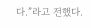다.”라고 전했다.